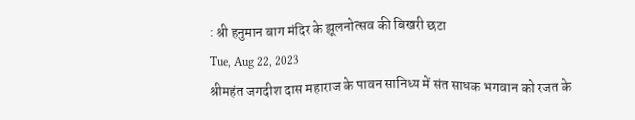: श्री हनुमान बाग मंदिर के झूलनोत्सव की बिखरी छटा
Tue, Aug 22, 2023
श्रीमहंत जगदीश दास महाराज के पावन सानिध्य में संत साधक भगवान को रजत के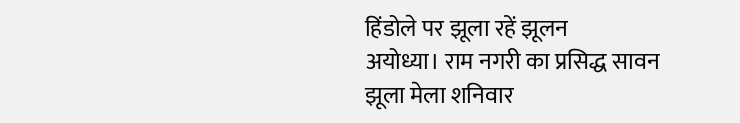हिंडोले पर झूला रहें झूलन
अयोध्या। राम नगरी का प्रसिद्ध सावन झूला मेला शनिवार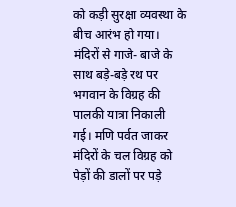को कड़ी सुरक्षा व्यवस्था के बीच आरंभ हो गया। मंदिरों से गाजे- बाजे के साथ बड़े-बड़े रथ पर भगवान के विग्रह की पालकी यात्रा निकाली गई। मणि पर्वत जाकर मंदिरों के चल विग्रह को पेड़ों की डालों पर पड़े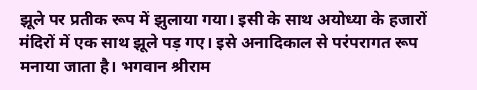झूले पर प्रतीक रूप में झुलाया गया। इसी के साथ अयोध्या के हजारों मंदिरों में एक साथ झूले पड़ गए। इसे अनादिकाल से परंपरागत रूप मनाया जाता है। भगवान श्रीराम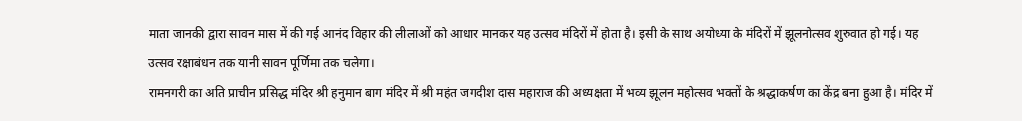माता जानकी द्वारा सावन मास में की गई आनंद विहार की लीलाओं को आधार मानकर यह उत्सव मंदिरों में होता है। इसी के साथ अयोध्या के मंदिरों में झूलनोत्सव शुरुवात हो गई। यह उत्सव रक्षाबंधन तक यानी सावन पूर्णिमा तक चलेगा।
रामनगरी का अति प्राचीन प्रसिद्ध मंदिर श्री हनुमान बाग मंदिर में श्री महंत जगदीश दास महाराज की अध्यक्षता में भव्य झूलन महोत्सव भक्तों के श्रद्धाकर्षण का केंद्र बना हुआ है। मंदिर में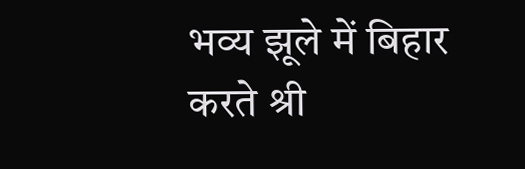भव्य झूले में बिहार करते श्री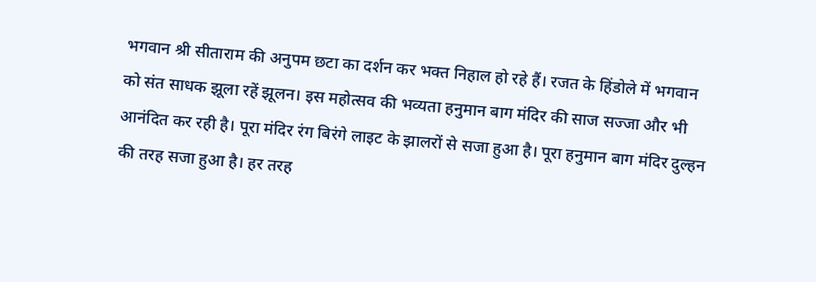भगवान श्री सीताराम की अनुपम छटा का दर्शन कर भक्त निहाल हो रहे हैं। रजत के हिंडोले में भगवान को संत साधक झूला रहें झूलन। इस महोत्सव की भव्यता हनुमान बाग मंदिर की साज सज्जा और भी आनंदित कर रही है। पूरा मंदिर रंग बिरंगे लाइट के झालरों से सजा हुआ है। पूरा हनुमान बाग मंदिर दुल्हन की तरह सजा हुआ है। हर तरह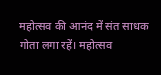महोत्सव की आनंद में संत साधक गोता लगा रहें। महोत्सव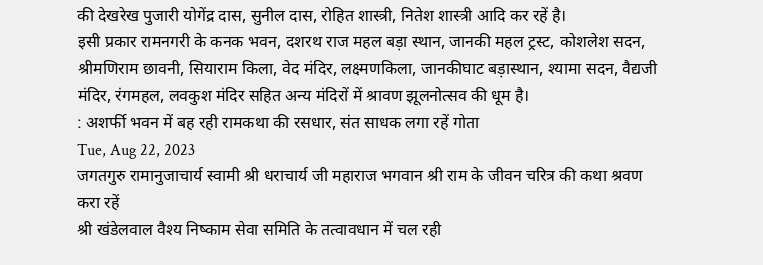की देखरेख पुजारी योगेंद्र दास, सुनील दास, रोहित शास्त्री, नितेश शास्त्री आदि कर रहें है।
इसी प्रकार रामनगरी के कनक भवन, दशरथ राज महल बड़ा स्थान, जानकी महल ट्रस्ट, कोशलेश सदन, श्रीमणिराम छावनी, सियाराम किला, वेद मंदिर, लक्ष्मणकिला, जानकीघाट बड़ास्थान, श्यामा सदन, वैद्यजी मंदिर, रंगमहल, लवकुश मंदिर सहित अन्य मंदिरों में श्रावण झूलनोत्सव की धूम है।
: अशर्फी भवन में बह रही रामकथा की रसधार, संत साधक लगा रहें गोता
Tue, Aug 22, 2023
जगतगुरु रामानुजाचार्य स्वामी श्री धराचार्य जी महाराज भगवान श्री राम के जीवन चरित्र की कथा श्रवण करा रहें
श्री खंडेलवाल वैश्य निष्काम सेवा समिति के तत्वावधान में चल रही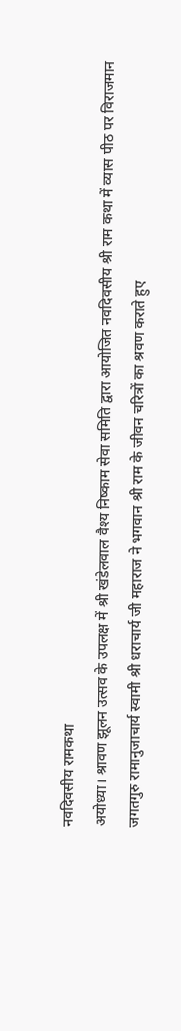नवदिवसीय रामकथा
अयोध्या। श्रावण झूलन उत्सव के उपलक्ष में श्री खंडेलवाल वैश्य निष्काम सेवा समिति द्वारा आयोजित नवदिवसीय श्री राम कथा में व्यास पीठ पर विराजमान जगतगुरु रामानुजाचार्य स्वामी श्री धराचार्य जी महाराज ने भगवान श्री राम के जीवन चरित्रों का श्रवण कराते हुए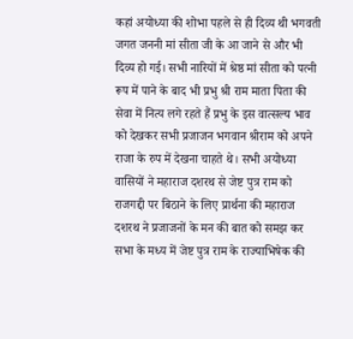कहां अयोध्या की शोभा पहले से ही दिव्य थी भगवती जगत जननी मां सीता जी के आ जाने से और भी दिव्य हो गई। सभी नारियों में श्रेष्ठ मां सीता को पत्नी रूप में पाने के बाद भी प्रभु श्री राम माता पिता की सेवा में नित्य लगे रहते हैं प्रभु के इस वात्सल्य भाव को देखकर सभी प्रजाजन भगवान श्रीराम को अपने राजा के रुप में देखना चाहते थे। सभी अयोध्या वासियों ने महाराज दशरथ से जेष्ट पुत्र राम को राजगद्दी पर बिठाने के लिए प्रार्थना की महाराज दशरथ ने प्रजाजनों के मन की बात को समझ कर सभा के मध्य में जेष्ट पुत्र राम के राज्याभिषेक की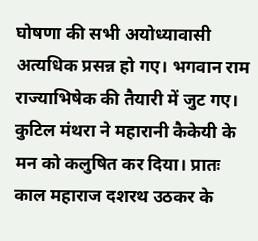घोषणा की सभी अयोध्यावासी अत्यधिक प्रसन्न हो गए। भगवान राम राज्याभिषेक की तैयारी में जुट गए। कुटिल मंथरा ने महारानी कैकेयी के मन को कलुषित कर दिया। प्रातः काल महाराज दशरथ उठकर के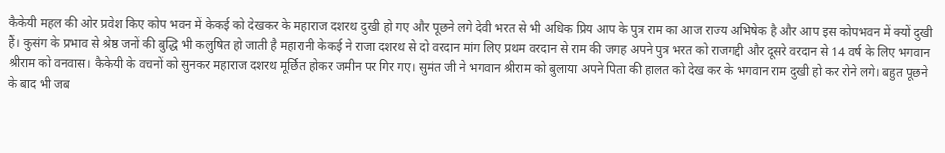कैकेयी महल की ओर प्रवेश किए कोप भवन में केकई को देखकर के महाराज दशरथ दुखी हो गए और पूछने लगे देवी भरत से भी अधिक प्रिय आप के पुत्र राम का आज राज्य अभिषेक है और आप इस कोपभवन में क्यों दुखी हैं। कुसंग के प्रभाव से श्रेष्ठ जनों की बुद्धि भी कलुषित हो जाती है महारानी केकई ने राजा दशरथ से दो वरदान मांग लिए प्रथम वरदान से राम की जगह अपने पुत्र भरत को राजगद्दी और दूसरे वरदान से 14 वर्ष के लिए भगवान श्रीराम को वनवास। कैकेयी के वचनों को सुनकर महाराज दशरथ मूर्छित होकर जमीन पर गिर गए। सुमंत जी ने भगवान श्रीराम को बुलाया अपने पिता की हालत को देख कर के भगवान राम दुखी हो कर रोने लगे। बहुत पूछने के बाद भी जब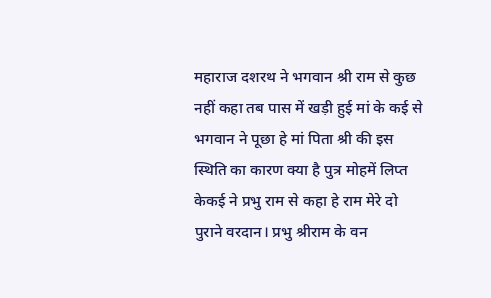महाराज दशरथ ने भगवान श्री राम से कुछ नहीं कहा तब पास में खड़ी हुई मां के कई से भगवान ने पूछा हे मां पिता श्री की इस स्थिति का कारण क्या है पुत्र मोहमें लिप्त केकई ने प्रभु राम से कहा हे राम मेरे दो पुराने वरदान। प्रभु श्रीराम के वन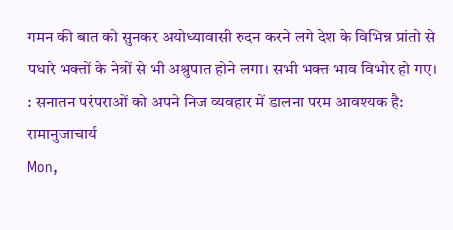गमन की बात को सुनकर अयोध्यावासी रुदन करने लगे देश के विभिन्न प्रांतो से पधारे भक्तों के नेत्रों से भी अश्रुपात होने लगा। सभी भक्त भाव विभोर हो गए।
: सनातन परंपराओं को अपने निज व्यवहार में डालना परम आवश्यक है: रामानुजाचार्य
Mon,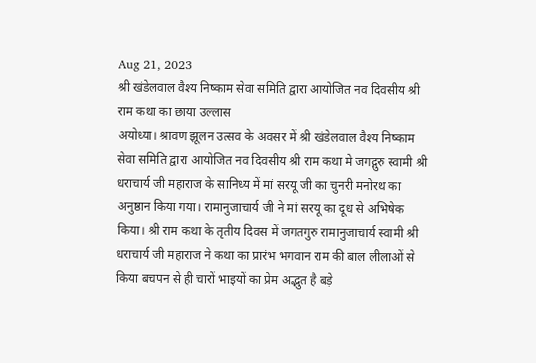Aug 21, 2023
श्री खंडेलवाल वैश्य निष्काम सेवा समिति द्वारा आयोजित नव दिवसीय श्री राम कथा का छाया उल्लास
अयोध्या। श्रावण झूलन उत्सव के अवसर में श्री खंडेलवाल वैश्य निष्काम सेवा समिति द्वारा आयोजित नव दिवसीय श्री राम कथा मे जगद्गुरु स्वामी श्री धराचार्य जी महाराज के सानिध्य में मां सरयू जी का चुनरी मनोरथ का अनुष्ठान किया गया। रामानुजाचार्य जी ने मां सरयू का दूध से अभिषेक किया। श्री राम कथा के तृतीय दिवस में जगतगुरु रामानुजाचार्य स्वामी श्री धराचार्य जी महाराज ने कथा का प्रारंभ भगवान राम की बाल लीलाओं से किया बचपन से ही चारों भाइयों का प्रेम अद्भुत है बड़े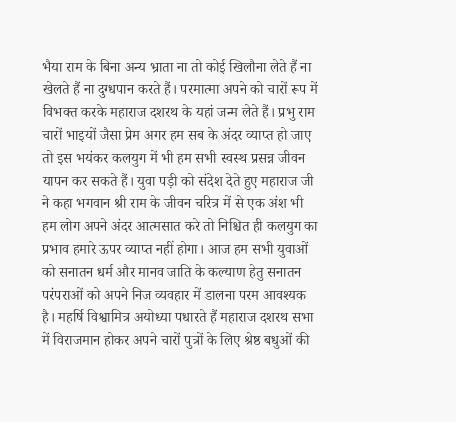भैया राम के बिना अन्य भ्राता ना तो कोई खिलौना लेते हैं ना खेलते हैं ना दुग्धपान करते हैं। परमात्मा अपने को चारों रूप में विभक्त करके महाराज दशरथ के यहां जन्म लेते हैं। प्रभु राम चारों भाइयों जैसा प्रेम अगर हम सब के अंदर व्याप्त हो जाए तो इस भयंकर कलयुग में भी हम सभी स्वस्थ प्रसन्न जीवन यापन कर सकते हैं। युवा पड़ी को संदेश देते हुए महाराज जी ने कहा भगवान श्री राम के जीवन चरित्र में से एक अंश भी हम लोग अपने अंदर आत्मसात करे तो निश्चित ही कलयुग का प्रभाव हमारे ऊपर व्याप्त नहीं होगा। आज हम सभी युवाओं को सनातन धर्म और मानव जाति के कल्याण हेतु सनातन परंपराओं को अपने निज व्यवहार में डालना परम आवश्यक है। महर्षि विश्वामित्र अयोध्या पधारते हैं महाराज दशरथ सभा में विराजमान होकर अपने चारों पुत्रों के लिए श्रेष्ठ बधुओं की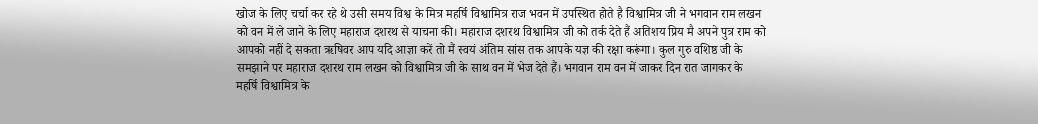खोज के लिए चर्चा कर रहे थे उसी समय विश्व के मित्र महर्षि विश्वामित्र राज भवन में उपस्थित होते है विश्वामित्र जी ने भगवान राम लखन को वन में ले जाने के लिए महाराज दशरथ से याचना की। महाराज दशरथ विश्वामित्र जी को तर्क देते हैं अतिशय प्रिय मै अपने पुत्र राम को आपको नहीं दे सकता ऋषिवर आप यदि आज्ञा करें तो मैं स्वयं अंतिम सांस तक आपके यज्ञ की रक्षा करूंगा। कुल गुरु वशिष्ठ जी के समझाने पर महाराज दशरथ राम लखन को विश्वामित्र जी के साथ वन में भेज देते हैं। भगवान राम वन में जाकर दिन रात जागकर के महर्षि विश्वामित्र के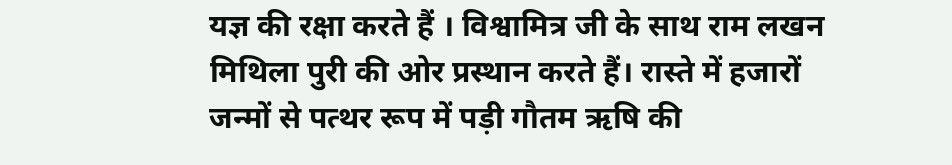यज्ञ की रक्षा करते हैं । विश्वामित्र जी के साथ राम लखन मिथिला पुरी की ओर प्रस्थान करते हैं। रास्ते में हजारों जन्मों से पत्थर रूप में पड़ी गौतम ऋषि की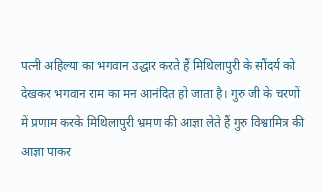पत्नी अहिल्या का भगवान उद्धार करते हैं मिथिलापुरी के सौंदर्य को देखकर भगवान राम का मन आनंदित हो जाता है। गुरु जी के चरणों में प्रणाम करके मिथिलापुरी भ्रमण की आज्ञा लेते हैं गुरु विश्वामित्र की आज्ञा पाकर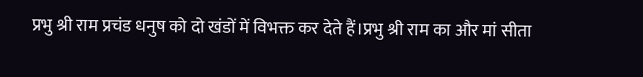प्रभु श्री राम प्रचंड धनुष को दो खंडों में विभक्त कर देते हैं।प्रभु श्री राम का और मां सीता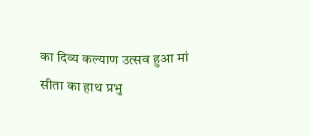का दिव्य कल्याण उत्सव हुआ मां सीता का हाथ प्रभु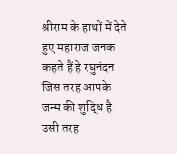श्रीराम के हाथों में देते हुए महाराज जनक कहते हैं हे रघुनंदन जिस तरह आपके जन्म की शुद्धि है उसी तरह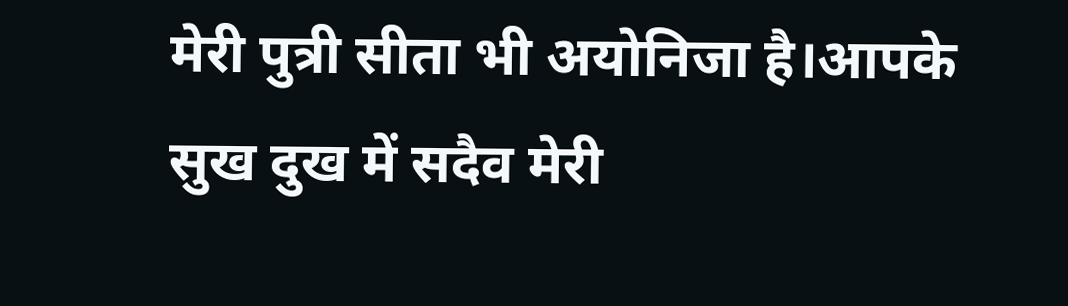मेरी पुत्री सीता भी अयोनिजा है।आपके सुख दुख में सदैव मेरी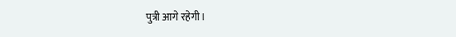पुत्री आगे रहेगी।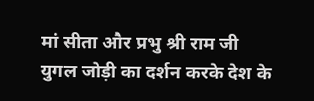मां सीता और प्रभु श्री राम जी युगल जोड़ी का दर्शन करके देश के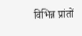विभिन्न प्रांतों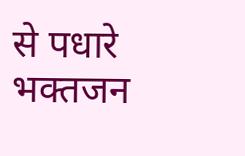से पधारे भक्तजन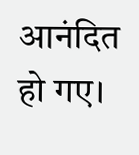आनंदित हो गए।